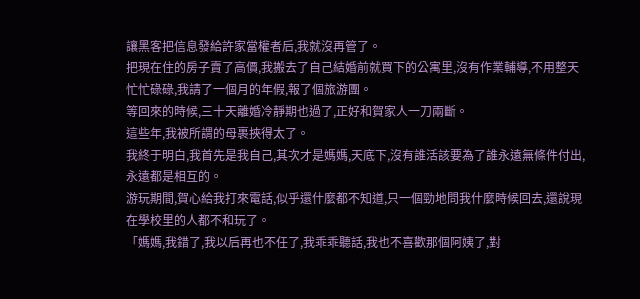讓黑客把信息發給許家當權者后,我就沒再管了。
把現在住的房子賣了高價,我搬去了自己結婚前就買下的公寓里,沒有作業輔導,不用整天忙忙碌碌,我請了一個月的年假,報了個旅游團。
等回來的時候,三十天離婚冷靜期也過了,正好和賀家人一刀兩斷。
這些年,我被所謂的母裹挾得太了。
我終于明白,我首先是我自己,其次才是媽媽,天底下,沒有誰活該要為了誰永遠無條件付出,永遠都是相互的。
游玩期間,賀心給我打來電話,似乎還什麼都不知道,只一個勁地問我什麼時候回去,還說現在學校里的人都不和玩了。
「媽媽,我錯了,我以后再也不任了,我乖乖聽話,我也不喜歡那個阿姨了,對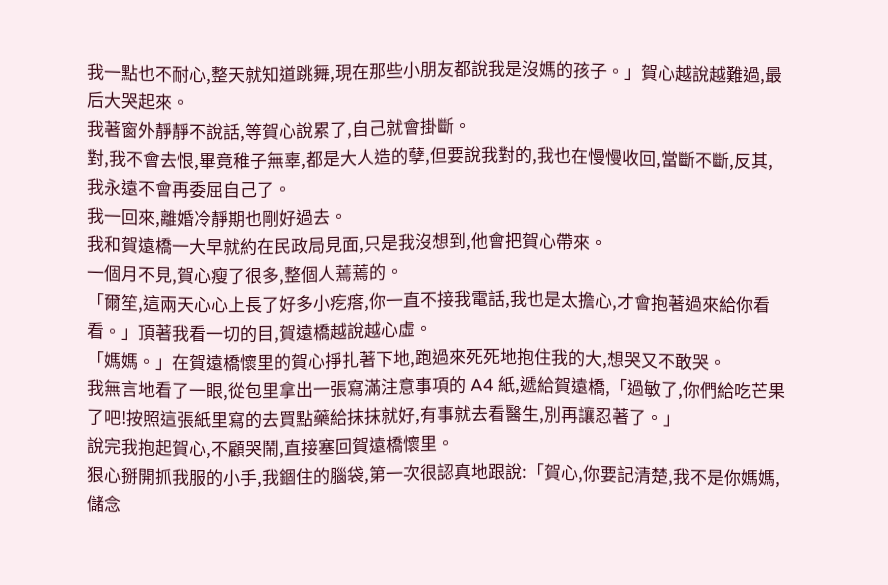我一點也不耐心,整天就知道跳舞,現在那些小朋友都說我是沒媽的孩子。」賀心越說越難過,最后大哭起來。
我著窗外靜靜不說話,等賀心說累了,自己就會掛斷。
對,我不會去恨,畢竟稚子無辜,都是大人造的孽,但要說我對的,我也在慢慢收回,當斷不斷,反其,我永遠不會再委屈自己了。
我一回來,離婚冷靜期也剛好過去。
我和賀遠橋一大早就約在民政局見面,只是我沒想到,他會把賀心帶來。
一個月不見,賀心瘦了很多,整個人蔫蔫的。
「爾笙,這兩天心心上長了好多小疙瘩,你一直不接我電話,我也是太擔心,才會抱著過來給你看看。」頂著我看一切的目,賀遠橋越說越心虛。
「媽媽。」在賀遠橋懷里的賀心掙扎著下地,跑過來死死地抱住我的大,想哭又不敢哭。
我無言地看了一眼,從包里拿出一張寫滿注意事項的 A4 紙,遞給賀遠橋,「過敏了,你們給吃芒果了吧!按照這張紙里寫的去買點藥給抹抹就好,有事就去看醫生,別再讓忍著了。」
說完我抱起賀心,不顧哭鬧,直接塞回賀遠橋懷里。
狠心掰開抓我服的小手,我錮住的腦袋,第一次很認真地跟說:「賀心,你要記清楚,我不是你媽媽,儲念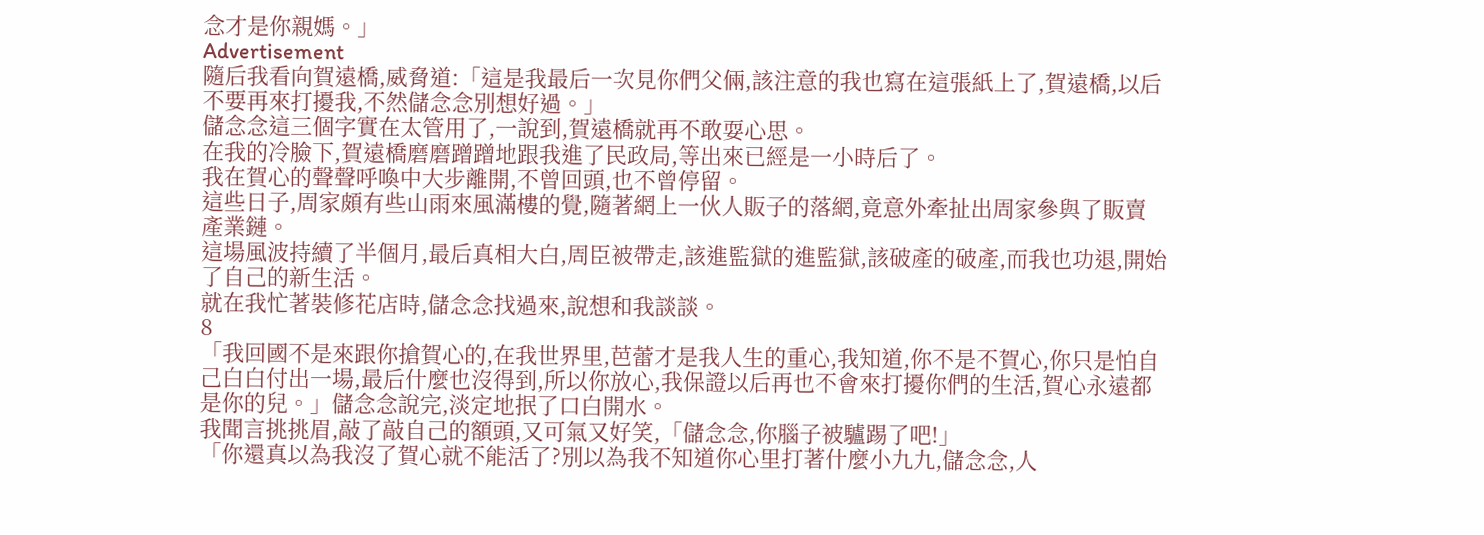念才是你親媽。」
Advertisement
隨后我看向賀遠橋,威脅道:「這是我最后一次見你們父倆,該注意的我也寫在這張紙上了,賀遠橋,以后不要再來打擾我,不然儲念念別想好過。」
儲念念這三個字實在太管用了,一說到,賀遠橋就再不敢耍心思。
在我的冷臉下,賀遠橋磨磨蹭蹭地跟我進了民政局,等出來已經是一小時后了。
我在賀心的聲聲呼喚中大步離開,不曾回頭,也不曾停留。
這些日子,周家頗有些山雨來風滿樓的覺,隨著網上一伙人販子的落網,竟意外牽扯出周家參與了販賣產業鏈。
這場風波持續了半個月,最后真相大白,周臣被帶走,該進監獄的進監獄,該破產的破產,而我也功退,開始了自己的新生活。
就在我忙著裝修花店時,儲念念找過來,說想和我談談。
8
「我回國不是來跟你搶賀心的,在我世界里,芭蕾才是我人生的重心,我知道,你不是不賀心,你只是怕自己白白付出一場,最后什麼也沒得到,所以你放心,我保證以后再也不會來打擾你們的生活,賀心永遠都是你的兒。」儲念念說完,淡定地抿了口白開水。
我聞言挑挑眉,敲了敲自己的額頭,又可氣又好笑,「儲念念,你腦子被驢踢了吧!」
「你還真以為我沒了賀心就不能活了?別以為我不知道你心里打著什麼小九九,儲念念,人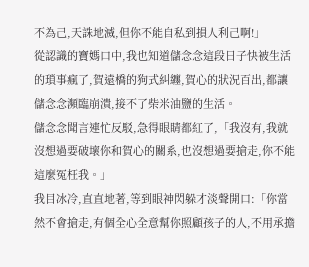不為己,天誅地滅,但你不能自私到損人利己啊!」
從認識的寶媽口中,我也知道儲念念這段日子快被生活的瑣事瘋了,賀遠橋的狗式糾纏,賀心的狀況百出,都讓儲念念瀕臨崩潰,接不了柴米油鹽的生活。
儲念念聞言連忙反駁,急得眼睛都紅了,「我沒有,我就沒想過要破壞你和賀心的關系,也沒想過要搶走,你不能這麼冤枉我。」
我目冰冷,直直地著,等到眼神閃躲才淡聲開口:「你當然不會搶走,有個全心全意幫你照顧孩子的人,不用承擔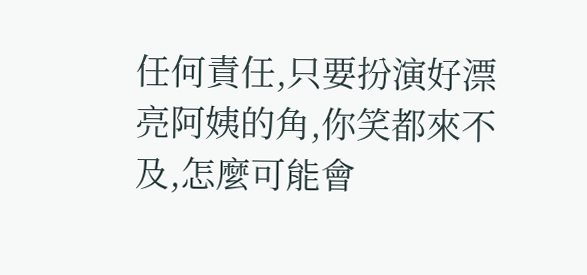任何責任,只要扮演好漂亮阿姨的角,你笑都來不及,怎麼可能會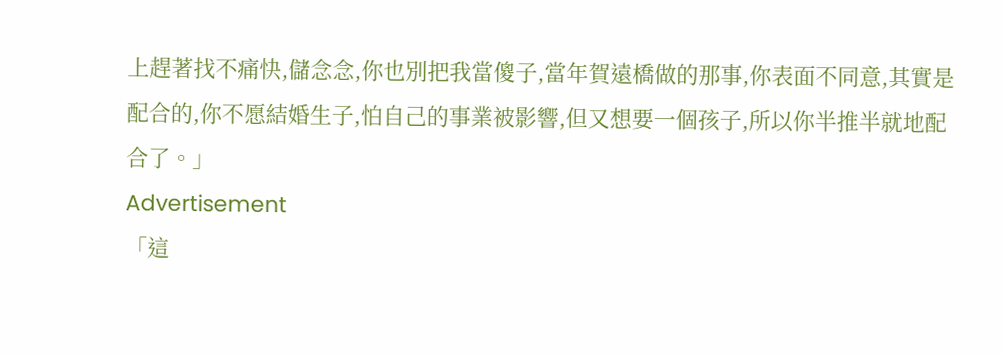上趕著找不痛快,儲念念,你也別把我當傻子,當年賀遠橋做的那事,你表面不同意,其實是配合的,你不愿結婚生子,怕自己的事業被影響,但又想要一個孩子,所以你半推半就地配合了。」
Advertisement
「這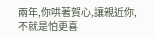兩年,你哄著賀心,讓親近你,不就是怕更喜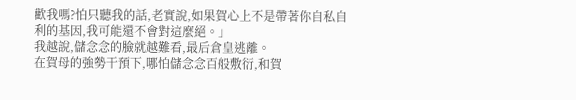歡我嗎?怕只聽我的話,老實說,如果賀心上不是帶著你自私自利的基因,我可能還不會對這麼絕。」
我越說,儲念念的臉就越難看,最后倉皇逃離。
在賀母的強勢干預下,哪怕儲念念百般敷衍,和賀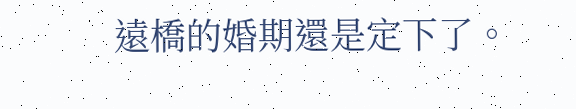遠橋的婚期還是定下了。